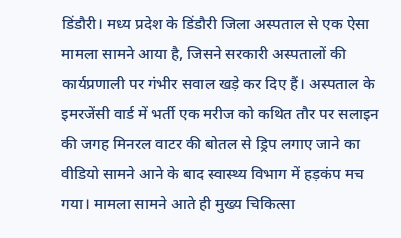डिंडौरी। मध्य प्रदेश के डिंडौरी जिला अस्पताल से एक ऐसा मामला सामने आया है, जिसने सरकारी अस्पतालों की कार्यप्रणाली पर गंभीर सवाल खड़े कर दिए हैं। अस्पताल के इमरजेंसी वार्ड में भर्ती एक मरीज को कथित तौर पर सलाइन की जगह मिनरल वाटर की बोतल से ड्रिप लगाए जाने का वीडियो सामने आने के बाद स्वास्थ्य विभाग में हड़कंप मच गया। मामला सामने आते ही मुख्य चिकित्सा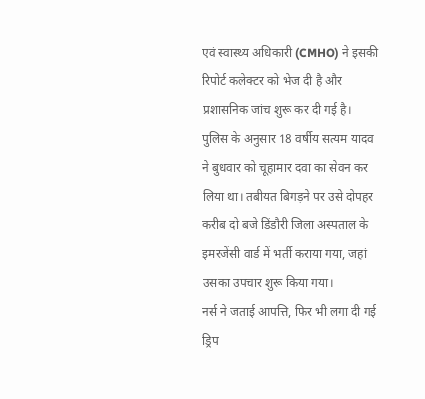एवं स्वास्थ्य अधिकारी (CMHO) ने इसकी रिपोर्ट कलेक्टर को भेज दी है और प्रशासनिक जांच शुरू कर दी गई है।
पुलिस के अनुसार 18 वर्षीय सत्यम यादव ने बुधवार को चूहामार दवा का सेवन कर लिया था। तबीयत बिगड़ने पर उसे दोपहर करीब दो बजे डिंडौरी जिला अस्पताल के इमरजेंसी वार्ड में भर्ती कराया गया, जहां उसका उपचार शुरू किया गया।
नर्स ने जताई आपत्ति, फिर भी लगा दी गई ड्रिप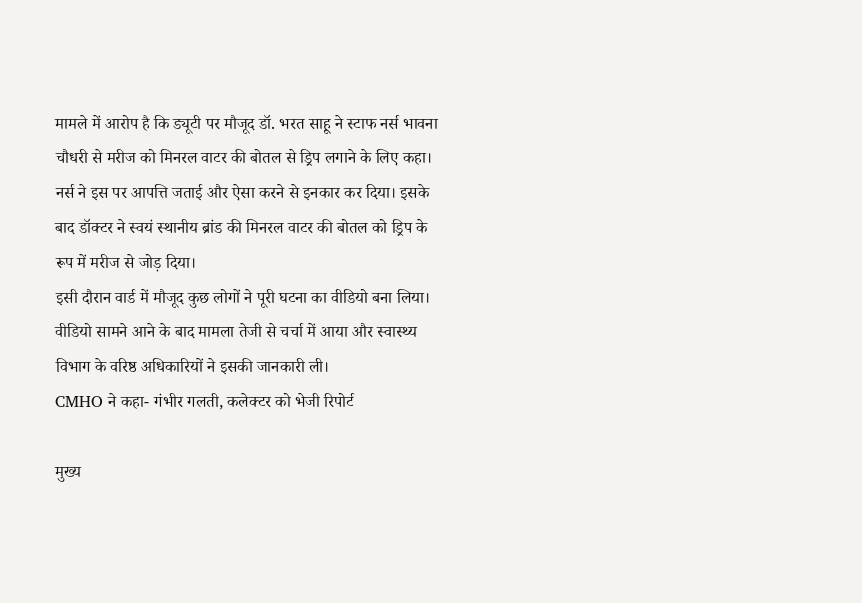मामले में आरोप है कि ड्यूटी पर मौजूद डॉ. भरत साहू ने स्टाफ नर्स भावना चौधरी से मरीज को मिनरल वाटर की बोतल से ड्रिप लगाने के लिए कहा। नर्स ने इस पर आपत्ति जताई और ऐसा करने से इनकार कर दिया। इसके बाद डॉक्टर ने स्वयं स्थानीय ब्रांड की मिनरल वाटर की बोतल को ड्रिप के रूप में मरीज से जोड़ दिया।
इसी दौरान वार्ड में मौजूद कुछ लोगों ने पूरी घटना का वीडियो बना लिया। वीडियो सामने आने के बाद मामला तेजी से चर्चा में आया और स्वास्थ्य विभाग के वरिष्ठ अधिकारियों ने इसकी जानकारी ली।
CMHO ने कहा- गंभीर गलती, कलेक्टर को भेजी रिपोर्ट

मुख्य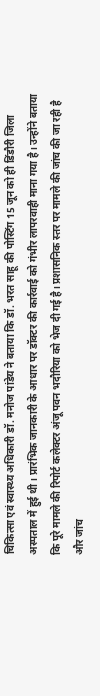चिकित्सा एवं स्वास्थ्य अधिकारी डॉ. मनोज पांडेय ने बताया कि डॉ. भरत साहू की पोस्टिंग 15 जून को ही डिंडौरी जिला अस्पताल में हुई थी। प्रारंभिक जानकारी के आधार पर डॉक्टर की कार्रवाई को गंभीर लापरवाही माना गया है। उन्होंने बताया कि पूरे मामले की रिपोर्ट कलेक्टर अंजू पवन भदौरिया को भेज दी गई है। प्रशासनिक स्तर पर मामले की जांच की जा रही है और जांच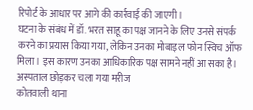रिपोर्ट के आधार पर आगे की कार्रवाई की जाएगी।
घटना के संबंध में डॉ. भरत साहू का पक्ष जानने के लिए उनसे संपर्क करने का प्रयास किया गया, लेकिन उनका मोबाइल फोन स्विच ऑफ मिला। इस कारण उनका आधिकारिक पक्ष सामने नहीं आ सका है।
अस्पताल छोड़कर चला गया मरीज
कोतवाली थाना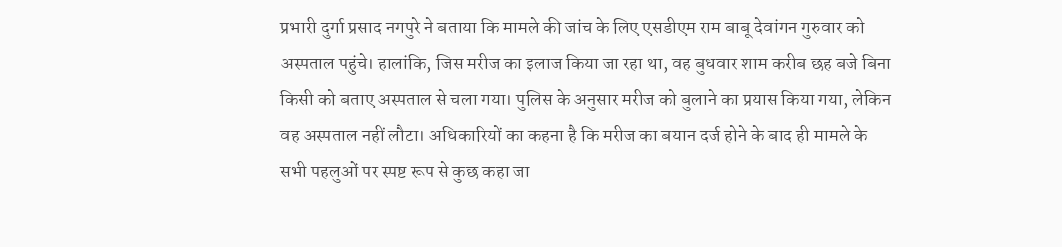प्रभारी दुर्गा प्रसाद नगपुरे ने बताया कि मामले की जांच के लिए एसडीएम राम बाबू देवांगन गुरुवार को अस्पताल पहुंचे। हालांकि, जिस मरीज का इलाज किया जा रहा था, वह बुधवार शाम करीब छह बजे बिना किसी को बताए अस्पताल से चला गया। पुलिस के अनुसार मरीज को बुलाने का प्रयास किया गया, लेकिन वह अस्पताल नहीं लौटा। अधिकारियों का कहना है कि मरीज का बयान दर्ज होने के बाद ही मामले के सभी पहलुओं पर स्पष्ट रूप से कुछ कहा जा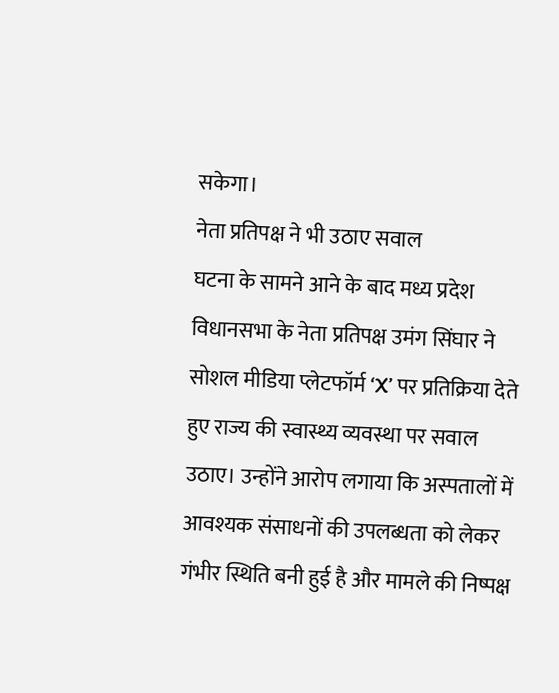सकेगा।
नेता प्रतिपक्ष ने भी उठाए सवाल
घटना के सामने आने के बाद मध्य प्रदेश विधानसभा के नेता प्रतिपक्ष उमंग सिंघार ने सोशल मीडिया प्लेटफॉर्म ‘X’ पर प्रतिक्रिया देते हुए राज्य की स्वास्थ्य व्यवस्था पर सवाल उठाए। उन्होंने आरोप लगाया कि अस्पतालों में आवश्यक संसाधनों की उपलब्धता को लेकर गंभीर स्थिति बनी हुई है और मामले की निष्पक्ष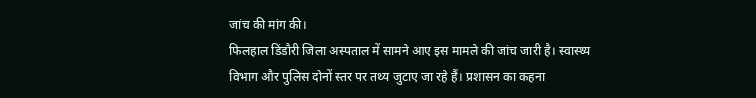जांच की मांग की।
फिलहाल डिंडौरी जिला अस्पताल में सामने आए इस मामले की जांच जारी है। स्वास्थ्य विभाग और पुलिस दोनों स्तर पर तथ्य जुटाए जा रहे हैं। प्रशासन का कहना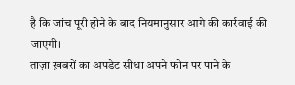है कि जांच पूरी होने के बाद नियमानुसार आगे की कार्रवाई की जाएगी।
ताज़ा ख़बरों का अपडेट सीधा अपने फोन पर पाने के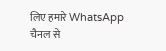लिए हमारे WhatsApp चैनल से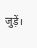जुड़ें।